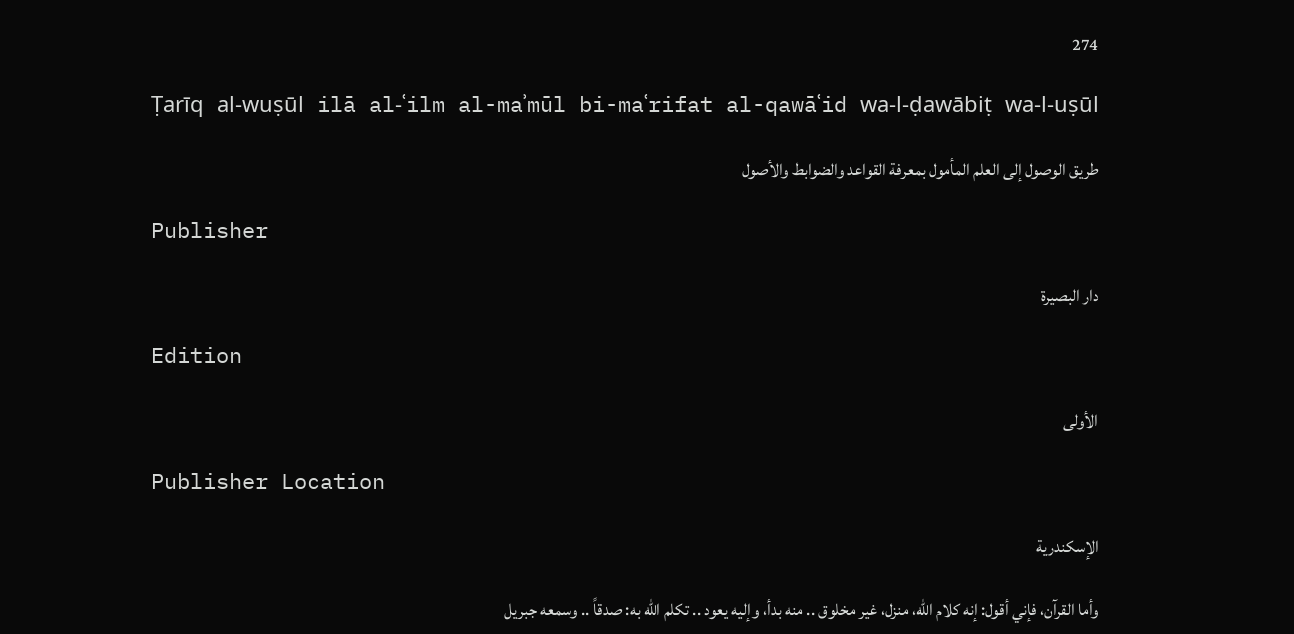274

Ṭarīq al-wuṣūl ilā al-ʿilm al-maʾmūl bi-maʿrifat al-qawāʿid wa-l-ḍawābiṭ wa-l-uṣūl

طريق الوصول إلى العلم المأمول بمعرفة القواعد والضوابط والأصول

Publisher

دار البصيرة

Edition

الأولى

Publisher Location

الإسكندرية

وأما القرآن، فإني أقول: إنه كلام الله، منزل، غير مخلوق .. منه بدأ، وإليه يعود .. تكلم الله به: صدقاً .. وسمعه جبريل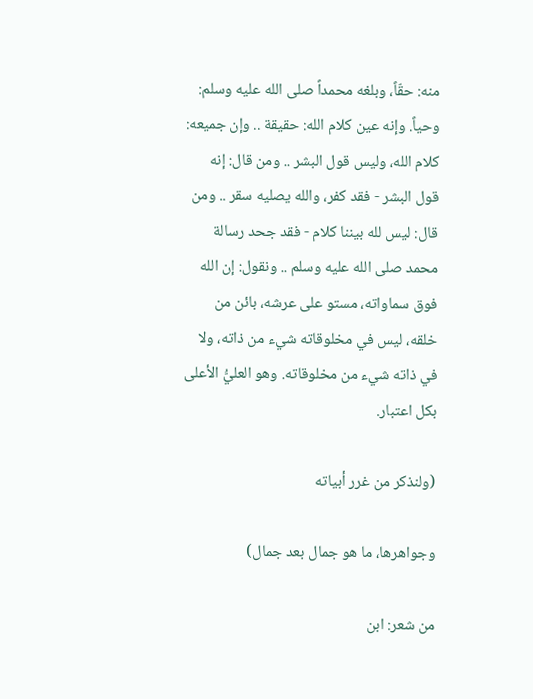منه: حقّاً، وبلغه محمداً صلى الله عليه وسلم: وحياً. وإنه عين كلام الله: حقيقة .. وإن جميعه: كلام الله، وليس قول البشر .. ومن قال: إنه قول البشر - فقد كفر، والله يصليه سقر .. ومن قال: ليس لله بيننا كلام - فقد جحد رسالة محمد صلى الله عليه وسلم .. ونقول: إن الله فوق سماواته، مستو على عرشه، بائن من خلقه، ليس في مخلوقاته شيء من ذاته، ولا في ذاته شيء من مخلوقاته. وهو العليُّ الأعلى بكل اعتبار.

(ولنذكر من غرر أبياته

وجواهرها، ما هو جمال بعد جمال)

من شعر: ابن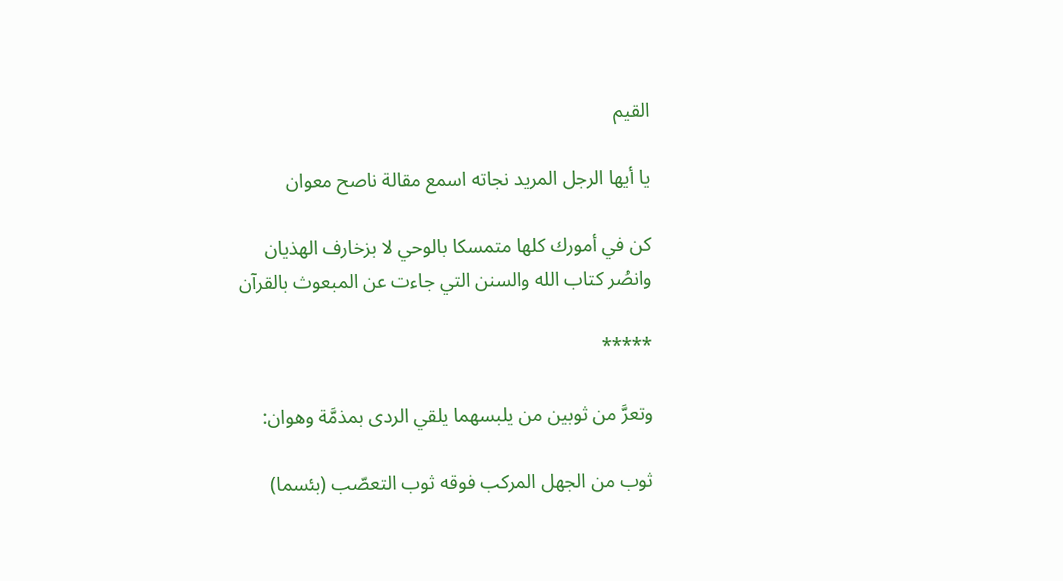القيم

يا أيها الرجل المريد نجاته اسمع مقالة ناصح معوان

كن في أمورك كلها متمسكا بالوحي لا بزخارف الهذيان
وانصُر كتاب الله والسنن التي جاءت عن المبعوث بالقرآن

*****

وتعرَّ من ثوبين من يلبسهما يلقي الردى بمذمَّة وهوان:

ثوب من الجهل المركب فوقه ثوب التعصّب (بئسما)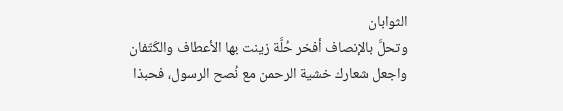الثوابان
وتحلَّ بالإنصاف أفخر حُلَّة زينت بها الأعطاف والكَتّفان
واجعل شعارك خشية الرحمن مع نُصح الرسول، فحبذا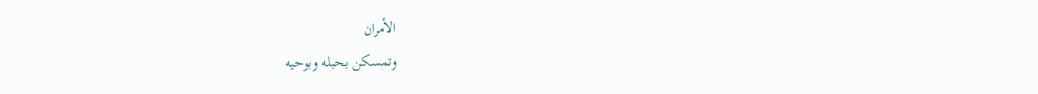الأمران
وتمسكن بحبله وبوحيه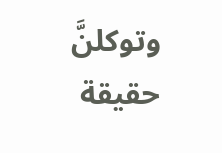وتوكلنَّ حقيقة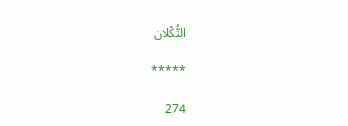التُّكْلان

*****

274